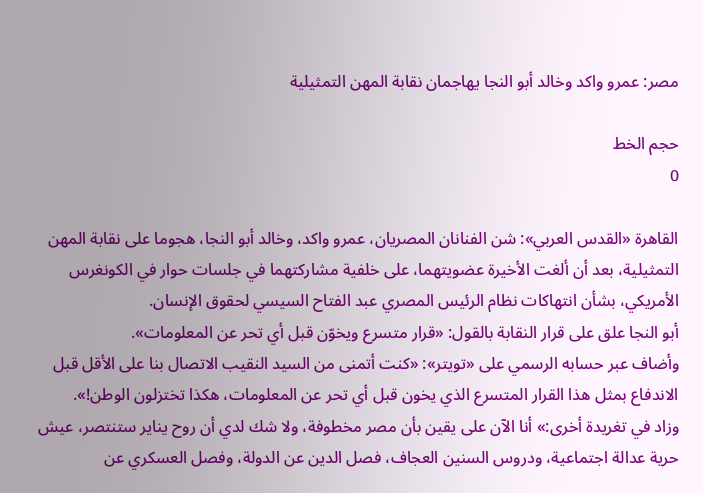مصر: عمرو واكد وخالد أبو النجا يهاجمان نقابة المهن التمثيلية

حجم الخط
0

القاهرة «القدس العربي»: شن الفنانان المصريان، عمرو واكد، وخالد أبو النجا، هجوما على نقابة المهن التمثيلية، بعد أن ألغت الأخيرة عضويتهما، على خلفية مشاركتهما في جلسات حوار في الكونغرس الأمريكي، بشأن انتهاكات نظام الرئيس المصري عبد الفتاح السيسي لحقوق الإنسان.
أبو النجا علق على قرار النقابة بالقول: «قرار متسرع ويخوّن قبل أي تحر عن المعلومات».
وأضاف عبر حسابه الرسمي على «تويتر»: «كنت أتمنى من السيد النقيب الاتصال بنا على الأقل قبل الاندفاع بمثل هذا القرار المتسرع الذي يخون قبل أي تحر عن المعلومات، هكذا تختزلون الوطن!».
وزاد في تغريدة أخرى:» أنا الآن على يقين بأن مصر مخطوفة، ولا شك لدي أن روح يناير ستنتصر، عيش حرية عدالة اجتماعية، ودروس السنين العجاف، فصل الدين عن الدولة، وفصل العسكري عن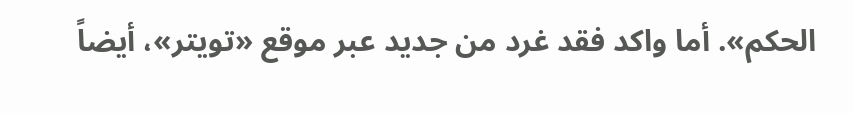الحكم». أما واكد فقد غرد من جديد عبر موقع «تويتر»، أيضاً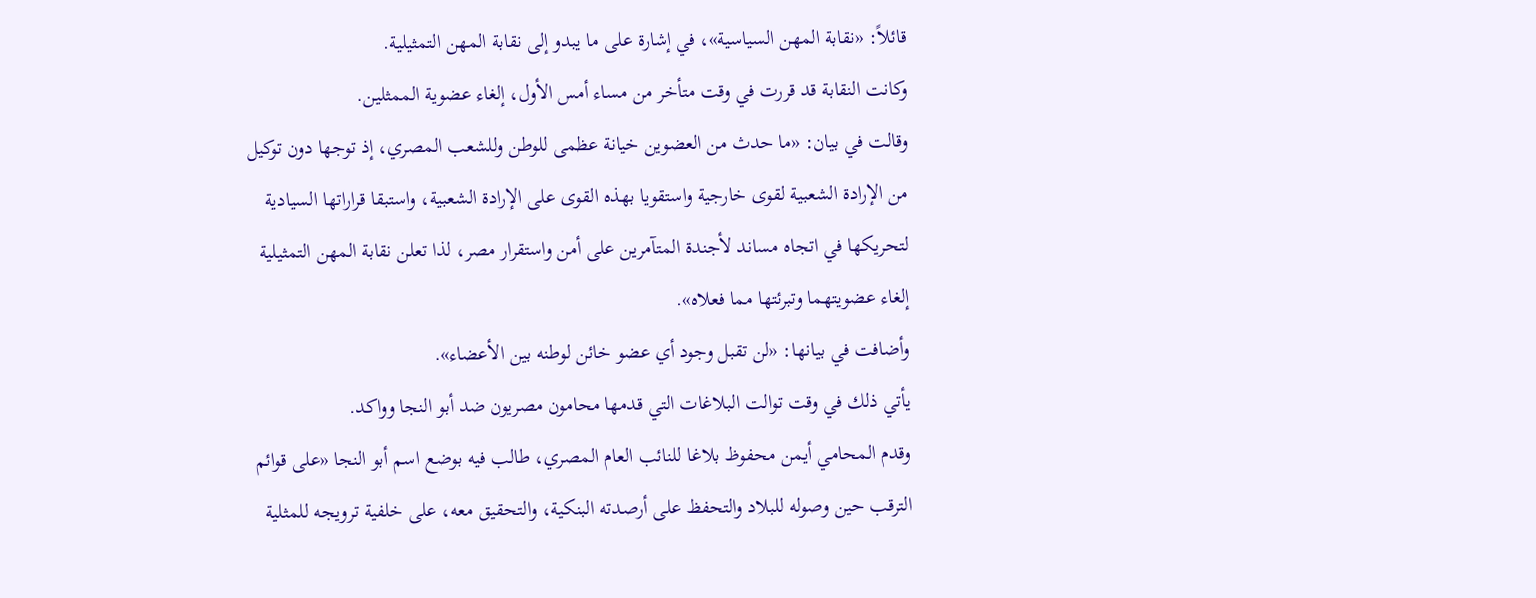قائلاً: «نقابة المهن السياسية»، في إشارة على ما يبدو إلى نقابة المهن التمثيلية.
وكانت النقابة قد قررت في وقت متأخر من مساء أمس الأول، إلغاء عضوية الممثلين.
وقالت في بيان: «ما حدث من العضوين خيانة عظمى للوطن وللشعب المصري، إذ توجها دون توكيل من الإرادة الشعبية لقوى خارجية واستقويا بهذه القوى على الإرادة الشعبية، واستبقا قراراتها السيادية لتحريكها في اتجاه مساند لأجندة المتآمرين على أمن واستقرار مصر، لذا تعلن نقابة المهن التمثيلية إلغاء عضويتهما وتبرئتها مما فعلاه».
وأضافت في بيانها: «لن تقبل وجود أي عضو خائن لوطنه بين الأعضاء».
يأتي ذلك في وقت توالت البلاغات التي قدمها محامون مصريون ضد أبو النجا وواكد.
وقدم المحامي أيمن محفوظ بلاغا للنائب العام المصري، طالب فيه بوضع اسم أبو النجا «على قوائم الترقب حين وصوله للبلاد والتحفظ على أرصدته البنكية، والتحقيق معه، على خلفية ترويجه للمثلية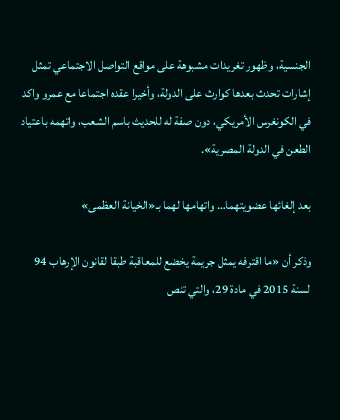الجنسية، وظهور تغريدات مشبوهة على مواقع التواصل الاجتماعي تمثل إشارات تحدث بعدها كوارث على الدولة، وأخيرا عقده اجتماعا مع عمرو واكد في الكونغرس الأمريكي، دون صفة له للحديث باسم الشعب، واتهمه باعتياد الطعن في الدولة المصرية».

بعد إلغائها عضويتهما… واتهامها لهما بـ«الخيانة العظمى»

وذكر أن «ما اقترفه يمثل جريمة يخضع للمعاقبة طبقا لقانون الإرهاب 94 لسنة 2015 في مادة 29، والتي تنص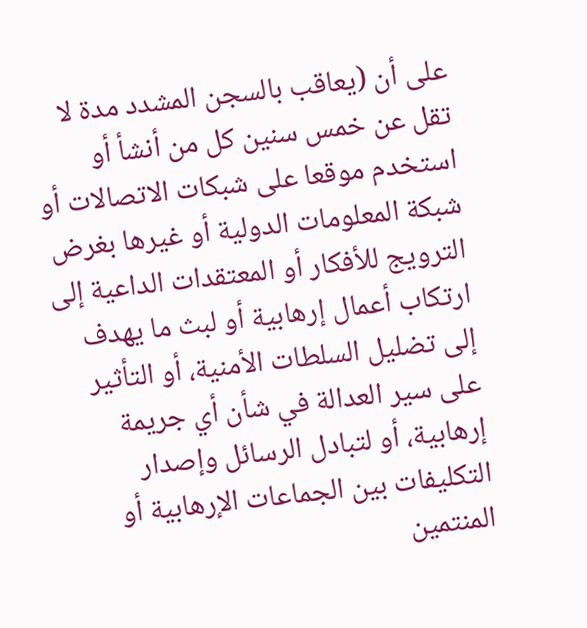على أن (يعاقب بالسجن المشدد مدة لا تقل عن خمس سنين كل من أنشأ أو استخدم موقعا على شبكات الاتصالات أو شبكة المعلومات الدولية أو غيرها بغرض الترويج للأفكار أو المعتقدات الداعية إلى ارتكاب أعمال إرهابية أو لبث ما يهدف إلى تضليل السلطات الأمنية، أو التأثير على سير العدالة في شأن أي جريمة إرهابية، أو لتبادل الرسائل وإصدار التكليفات بين الجماعات الإرهابية أو المنتمين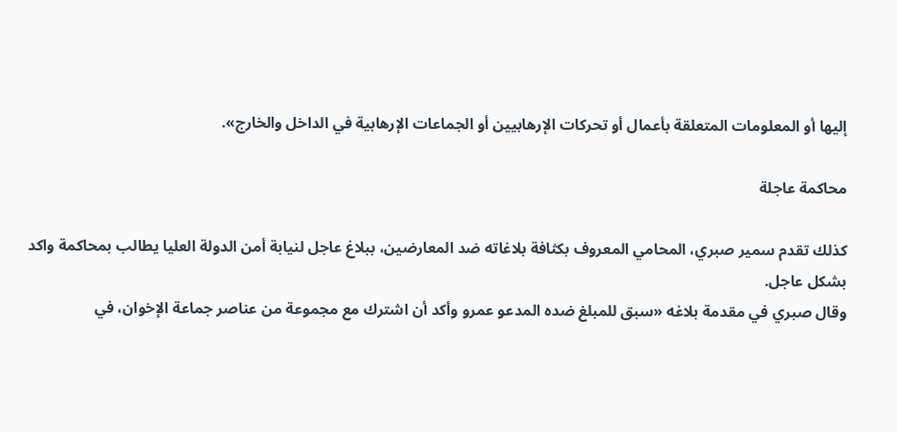إليها أو المعلومات المتعلقة بأعمال أو تحركات الإرهابيين أو الجماعات الإرهابية في الداخل والخارج».

محاكمة عاجلة

كذلك تقدم سمير صبري، المحامي المعروف بكثافة بلاغاته ضد المعارضين، ببلاغ عاجل لنيابة أمن الدولة العليا يطالب بمحاكمة واكد بشكل عاجل.
وقال صبري في مقدمة بلاغه «سبق للمبلغ ضده المدعو عمرو وأكد أن اشترك مع مجموعة من عناصر جماعة الإخوان، في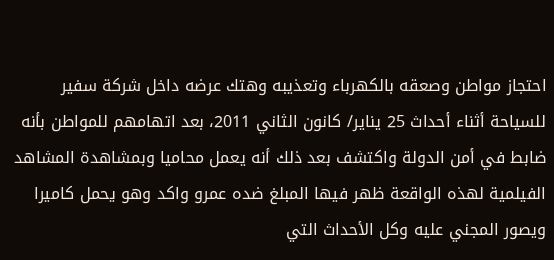احتجاز مواطن وصعقه بالكهرباء وتعذيبه وهتك عرضه داخل شركة سفير للسياحة أثناء أحداث 25 يناير/ كانون الثاني 2011، بعد اتهامهم للمواطن بأنه ضابط في أمن الدولة واكتشف بعد ذلك أنه يعمل محاميا وبمشاهدة المشاهد الفيلمية لهذه الواقعة ظهر فيها المبلغ ضده عمرو واكد وهو يحمل كاميرا ويصور المجني عليه وكل الأحداث التي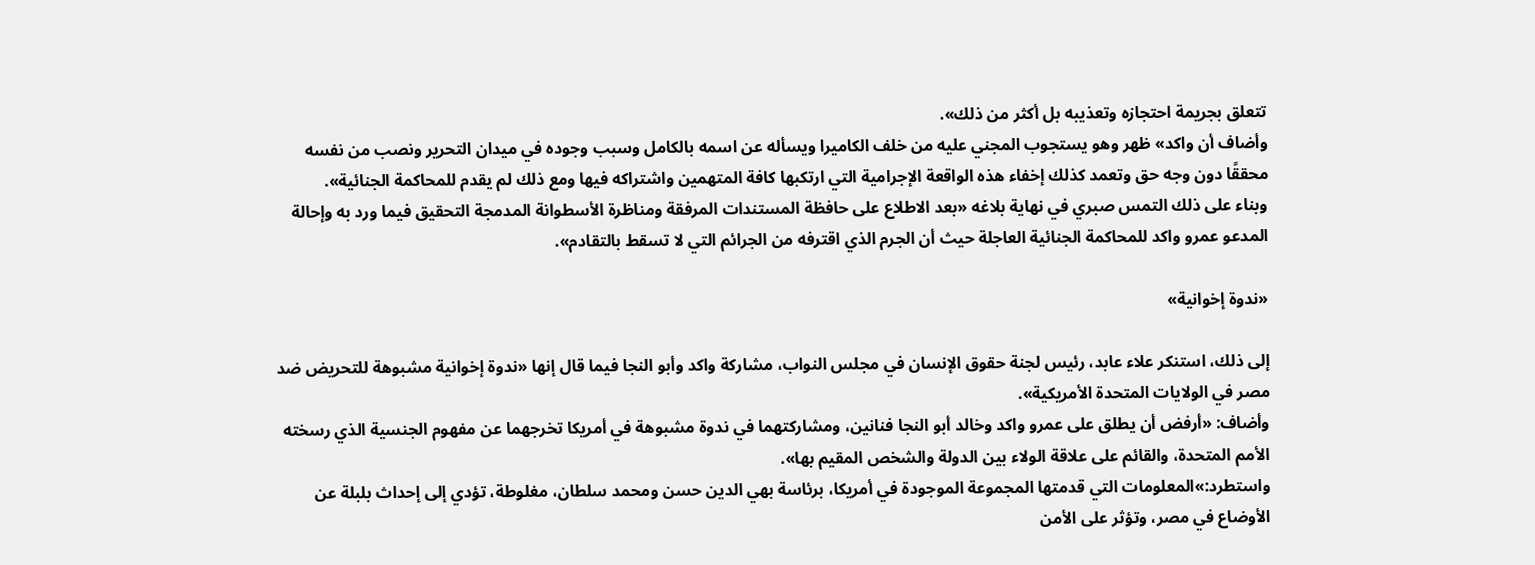تتعلق بجريمة احتجازه وتعذيبه بل أكثر من ذلك».
وأضاف أن واكد» ظهر وهو يستجوب المجني عليه من خلف الكاميرا ويسأله عن اسمه بالكامل وسبب وجوده في ميدان التحرير ونصب من نفسه محققًا دون وجه حق وتعمد كذلك إخفاء هذه الواقعة الإجرامية التي ارتكبها كافة المتهمين واشتراكه فيها ومع ذلك لم يقدم للمحاكمة الجنائية».
وبناء على ذلك التمس صبري في نهاية بلاغه «بعد الاطلاع على حافظة المستندات المرفقة ومناظرة الأسطوانة المدمجة التحقيق فيما ورد به وإحالة المدعو عمرو واكد للمحاكمة الجنائية العاجلة حيث أن الجرم الذي اقترفه من الجرائم التي لا تسقط بالتقادم».

«ندوة إخوانية»

إلى ذلك، استنكر علاء عابد، رئيس لجنة حقوق الإنسان في مجلس النواب، مشاركة واكد وأبو النجا فيما قال إنها «ندوة إخوانية مشبوهة للتحريض ضد مصر في الولايات المتحدة الأمريكية».
وأضاف: «أرفض أن يطلق على عمرو واكد وخالد أبو النجا فنانين، ومشاركتهما في ندوة مشبوهة في أمريكا تخرجهما عن مفهوم الجنسية الذي رسخته الأمم المتحدة، والقائم على علاقة الولاء بين الدولة والشخص المقيم بها».
واستطرد:»المعلومات التي قدمتها المجموعة الموجودة في أمريكا، برئاسة بهي الدين حسن ومحمد سلطان، مغلوطة، تؤدي إلى إحداث بلبلة عن الأوضاع في مصر، وتؤثر على الأمن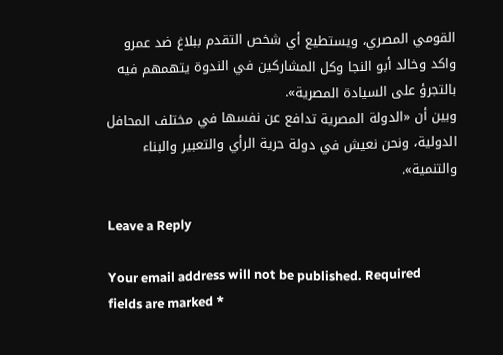القومي المصري، ويستطيع أي شخص التقدم ببلاغ ضد عمرو واكد وخالد أبو النجا وكل المشاركين في الندوة يتهمهم فيه بالتجرؤ على السيادة المصرية».
وبين أن «الدولة المصرية تدافع عن نفسها في مختلف المحافل الدولية، ونحن نعيش في دولة حرية الرأي والتعبير والبناء والتنمية».

Leave a Reply

Your email address will not be published. Required fields are marked *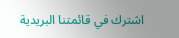اشترك في قائمتنا البريدية